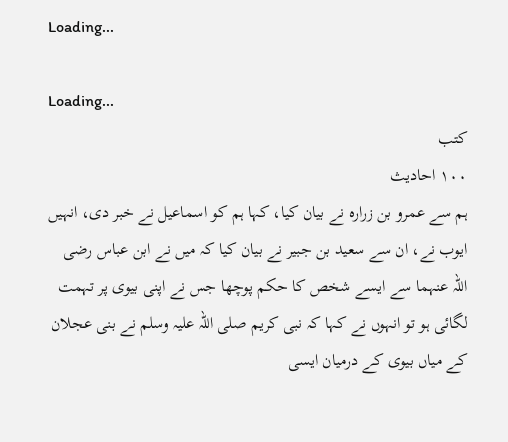Loading...

Loading...
کتب
۱۰۰ احادیث
ہم سے عمرو بن زرارہ نے بیان کیا، کہا ہم کو اسماعیل نے خبر دی، انہیں ایوب نے، ان سے سعید بن جبیر نے بیان کیا کہ میں نے ابن عباس رضی اللہ عنہما سے ایسے شخص کا حکم پوچھا جس نے اپنی بیوی پر تہمت لگائی ہو تو انہوں نے کہا کہ نبی کریم صلی اللہ علیہ وسلم نے بنی عجلان کے میاں بیوی کے درمیان ایسی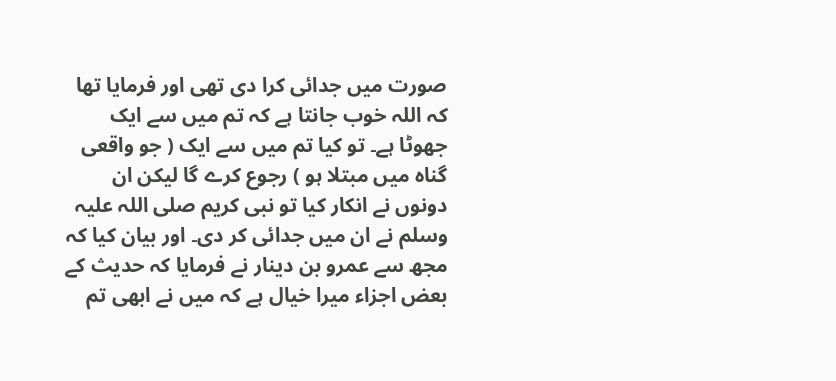صورت میں جدائی کرا دی تھی اور فرمایا تھا کہ اللہ خوب جانتا ہے کہ تم میں سے ایک جھوٹا ہے۔ تو کیا تم میں سے ایک ( جو واقعی گناہ میں مبتلا ہو ) رجوع کرے گا لیکن ان دونوں نے انکار کیا تو نبی کریم صلی اللہ علیہ وسلم نے ان میں جدائی کر دی۔ اور بیان کیا کہ مجھ سے عمرو بن دینار نے فرمایا کہ حدیث کے بعض اجزاء میرا خیال ہے کہ میں نے ابھی تم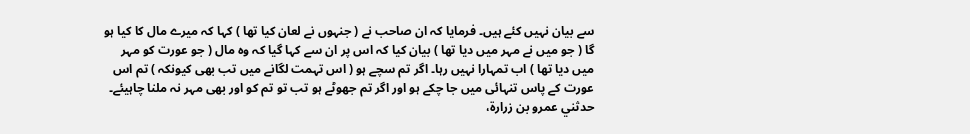سے بیان نہیں کئے ہیں۔ فرمایا کہ ان صاحب نے ( جنہوں نے لعان کیا تھا ) کہا کہ میرے مال کا کیا ہو گا ( جو میں نے مہر میں دیا تھا ) بیان کیا کہ اس پر ان سے کہا گیا کہ وہ مال ( جو عورت کو مہر میں دیا تھا ) اب تمہارا نہیں رہا۔ اگر تم سچے ہو ( اس تہمت لگانے میں تب بھی کیونکہ ) تم اس عورت کے پاس تنہائی میں جا چکے ہو اور اگر تم جھوٹے ہو تب تو تم کو اور بھی مہر نہ ملنا چاہیئے۔
حدثني عمرو بن زرارة،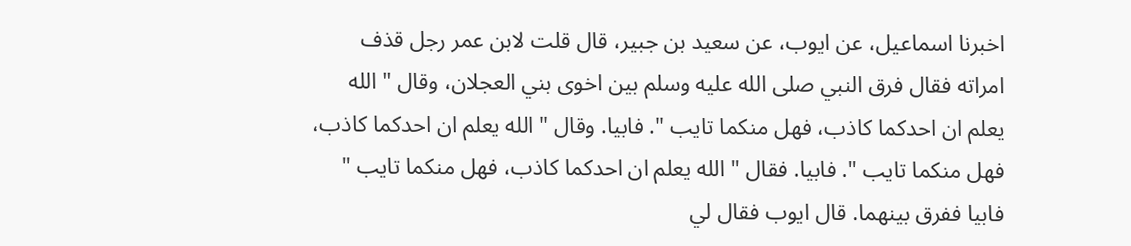اخبرنا اسماعيل، عن ايوب، عن سعيد بن جبير، قال قلت لابن عمر رجل قذف امراته فقال فرق النبي صلى الله عليه وسلم بين اخوى بني العجلان، وقال " الله يعلم ان احدكما كاذب، فهل منكما تايب ". فابيا. وقال " الله يعلم ان احدكما كاذب، فهل منكما تايب ". فابيا. فقال " الله يعلم ان احدكما كاذب، فهل منكما تايب " فابيا ففرق بينهما. قال ايوب فقال لي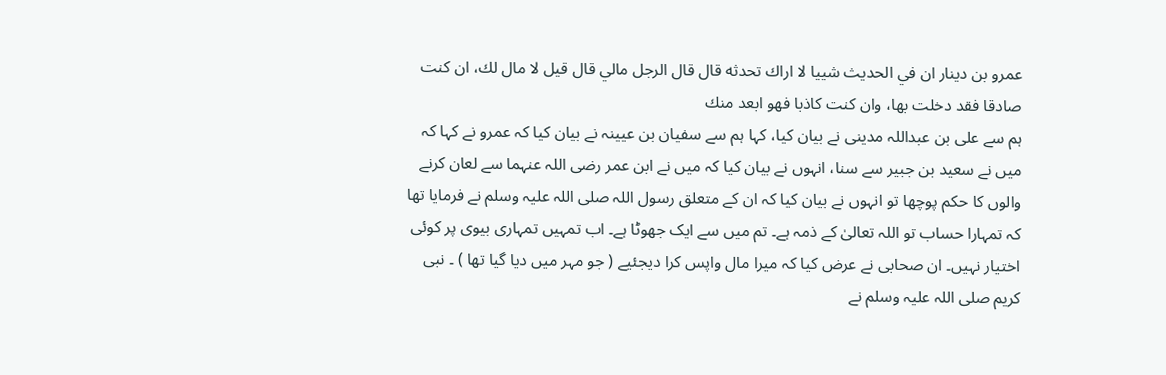عمرو بن دينار ان في الحديث شييا لا اراك تحدثه قال قال الرجل مالي قال قيل لا مال لك، ان كنت صادقا فقد دخلت بها، وان كنت كاذبا فهو ابعد منك
ہم سے علی بن عبداللہ مدینی نے بیان کیا، کہا ہم سے سفیان بن عیینہ نے بیان کیا کہ عمرو نے کہا کہ میں نے سعید بن جبیر سے سنا، انہوں نے بیان کیا کہ میں نے ابن عمر رضی اللہ عنہما سے لعان کرنے والوں کا حکم پوچھا تو انہوں نے بیان کیا کہ ان کے متعلق رسول اللہ صلی اللہ علیہ وسلم نے فرمایا تھا کہ تمہارا حساب تو اللہ تعالیٰ کے ذمہ ہے۔ تم میں سے ایک جھوٹا ہے۔ اب تمہیں تمہاری بیوی پر کوئی اختیار نہیں۔ ان صحابی نے عرض کیا کہ میرا مال واپس کرا دیجئیے ( جو مہر میں دیا گیا تھا ) ۔ نبی کریم صلی اللہ علیہ وسلم نے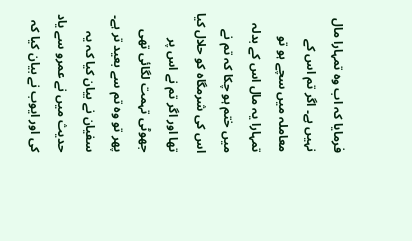فرمایا کہ اب وہ تمہارا مال نہیں ہے۔ اگر تم اس کے معاملہ میں سچے ہو تو تمہارا یہ مال اس کے بدلہ میں ختم ہو چکا کہ تم نے اس کی شرمگاہ کو حلال کیا تھا اور اگر تم نے اس پر جھوٹی تہمت لگائی تھی پھر تو وہ تم سے بعید تر ہے۔ سفیان نے بیان کیا کہ یہ حدیث میں نے عمرو سے یاد کی اور ایوب نے بیان کیا کہ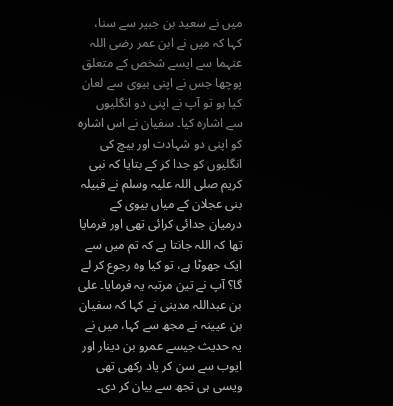میں نے سعید بن جبیر سے سنا، کہا کہ میں نے ابن عمر رضی اللہ عنہما سے ایسے شخص کے متعلق پوچھا جس نے اپنی بیوی سے لعان کیا ہو تو آپ نے اپنی دو انگلیوں سے اشارہ کیا۔ سفیان نے اس اشارہ کو اپنی دو شہادت اور بیچ کی انگلیوں کو جدا کر کے بتایا کہ نبی کریم صلی اللہ علیہ وسلم نے قبیلہ بنی عجلان کے میاں بیوی کے درمیان جدائی کرائی تھی اور فرمایا تھا کہ اللہ جانتا ہے کہ تم میں سے ایک جھوٹا ہے، تو کیا وہ رجوع کر لے گا؟ آپ نے تین مرتبہ یہ فرمایا۔ علی بن عبداللہ مدینی نے کہا کہ سفیان بن عیینہ نے مجھ سے کہا، میں نے یہ حدیث جیسے عمرو بن دینار اور ایوب سے سن کر یاد رکھی تھی ویسی ہی تجھ سے بیان کر دی۔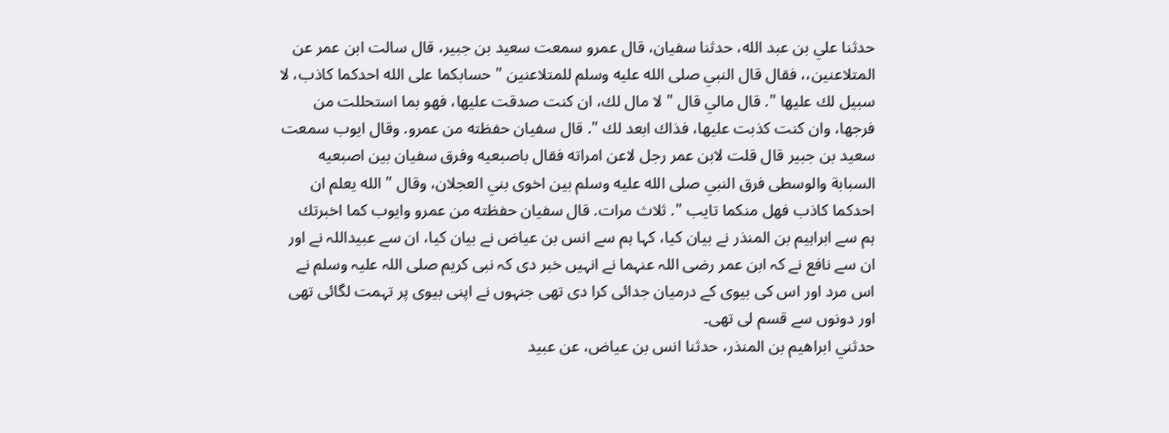حدثنا علي بن عبد الله، حدثنا سفيان، قال عمرو سمعت سعيد بن جبير، قال سالت ابن عمر عن المتلاعنين،، فقال قال النبي صلى الله عليه وسلم للمتلاعنين " حسابكما على الله احدكما كاذب، لا سبيل لك عليها ". قال مالي قال " لا مال لك، ان كنت صدقت عليها، فهو بما استحللت من فرجها، وان كنت كذبت عليها، فذاك ابعد لك ". قال سفيان حفظته من عمرو. وقال ايوب سمعت سعيد بن جبير قال قلت لابن عمر رجل لاعن امراته فقال باصبعيه وفرق سفيان بين اصبعيه السبابة والوسطى فرق النبي صلى الله عليه وسلم بين اخوى بني العجلان، وقال " الله يعلم ان احدكما كاذب فهل منكما تايب ". ثلاث مرات. قال سفيان حفظته من عمرو وايوب كما اخبرتك
ہم سے ابراہیم بن المنذر نے بیان کیا، کہا ہم سے انس بن عیاض نے بیان کیا، ان سے عبیداللہ نے اور ان سے نافع نے کہ ابن عمر رضی اللہ عنہما نے انہیں خبر دی کہ نبی کریم صلی اللہ علیہ وسلم نے اس مرد اور اس کی بیوی کے درمیان جدائی کرا دی تھی جنہوں نے اپنی بیوی پر تہمت لگائی تھی اور دونوں سے قسم لی تھی۔
حدثني ابراهيم بن المنذر، حدثنا انس بن عياض، عن عبيد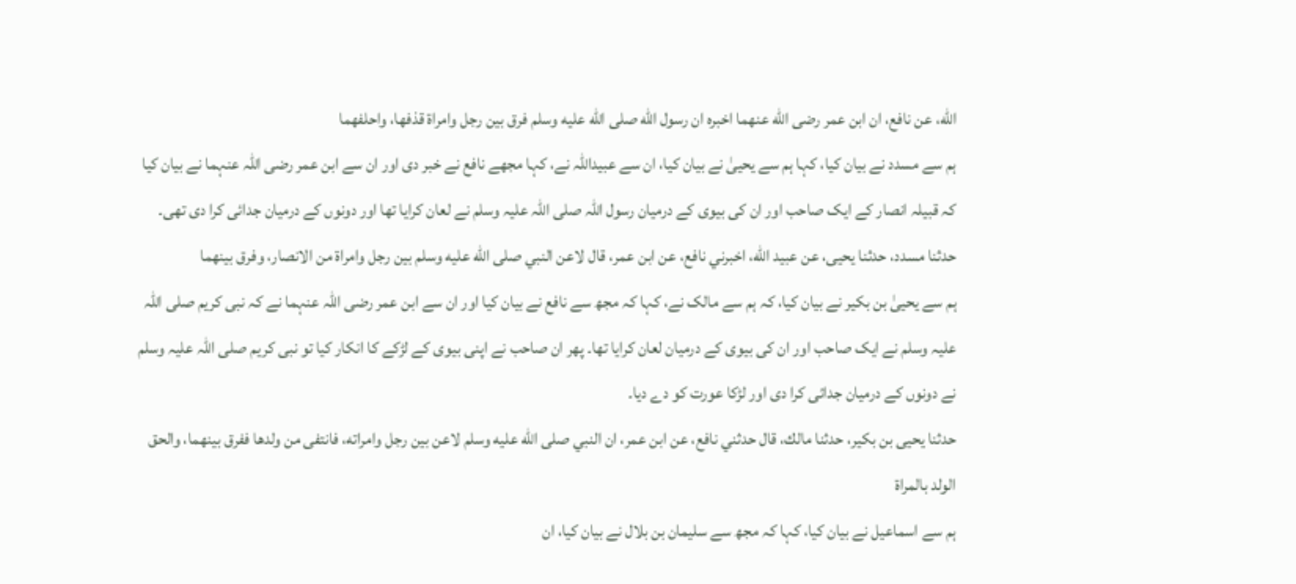الله، عن نافع، ان ابن عمر رضى الله عنهما اخبره ان رسول الله صلى الله عليه وسلم فرق بين رجل وامراة قذفها، واحلفهما
ہم سے مسدد نے بیان کیا، کہا ہم سے یحییٰ نے بیان کیا، ان سے عبیداللہ نے، کہا مجھے نافع نے خبر دی اور ان سے ابن عمر رضی اللہ عنہما نے بیان کیا کہ قبیلہ انصار کے ایک صاحب اور ان کی بیوی کے درمیان رسول اللہ صلی اللہ علیہ وسلم نے لعان کرایا تھا اور دونوں کے درمیان جدائی کرا دی تھی۔
حدثنا مسدد، حدثنا يحيى، عن عبيد الله، اخبرني نافع، عن ابن عمر، قال لاعن النبي صلى الله عليه وسلم بين رجل وامراة من الانصار، وفرق بينهما
ہم سے یحییٰ بن بکیر نے بیان کیا، کہ ہم سے مالک نے، کہا کہ مجھ سے نافع نے بیان کیا اور ان سے ابن عمر رضی اللہ عنہما نے کہ نبی کریم صلی اللہ علیہ وسلم نے ایک صاحب اور ان کی بیوی کے درمیان لعان کرایا تھا۔ پھر ان صاحب نے اپنی بیوی کے لڑکے کا انکار کیا تو نبی کریم صلی اللہ علیہ وسلم نے دونوں کے درمیان جدائی کرا دی اور لڑکا عورت کو دے دیا۔
حدثنا يحيى بن بكير، حدثنا مالك، قال حدثني نافع، عن ابن عمر، ان النبي صلى الله عليه وسلم لاعن بين رجل وامراته، فانتفى من ولدها ففرق بينهما، والحق الولد بالمراة
ہم سے اسماعیل نے بیان کیا، کہا کہ مجھ سے سلیمان بن بلال نے بیان کیا، ان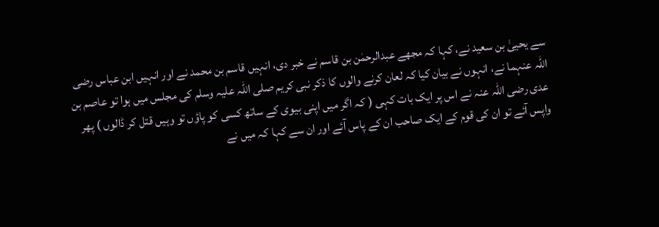سے یحییٰ بن سعید نے، کہا کہ مجھے عبدالرحمٰن بن قاسم نے خبر دی، انہیں قاسم بن محمد نے اور انہیں ابن عباس رضی اللہ عنہما نے، انہوں نے بیان کیا کہ لعان کرنے والوں کا ذکر نبی کریم صلی اللہ علیہ وسلم کی مجلس میں ہوا تو عاصم بن عدی رضی اللہ عنہ نے اس پر ایک بات کہی ( کہ اگر میں اپنی بیوی کے ساتھ کسی کو پاؤں تو وہیں قتل کر ڈالوں ) پھر واپس آئے تو ان کی قوم کے ایک صاحب ان کے پاس آئے اور ان سے کہا کہ میں نے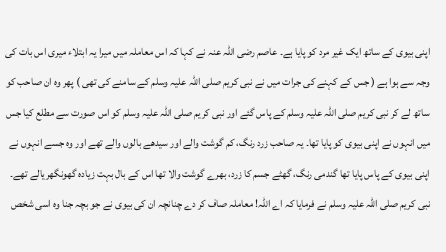اپنی بیوی کے ساتھ ایک غیر مرد کو پایا ہے۔ عاصم رضی اللہ عنہ نے کہا کہ اس معاملہ میں میرا یہ ابتلاء میری اس بات کی وجہ سے ہوا ہے ( جس کے کہنے کی جرات میں نے نبی کریم صلی اللہ علیہ وسلم کے سامنے کی تھی ) پھر وہ ان صاحب کو ساتھ لے کر نبی کریم صلی اللہ علیہ وسلم کے پاس گئے اور نبی کریم صلی اللہ علیہ وسلم کو اس صورت سے مطلع کیا جس میں انہوں نے اپنی بیوی کو پایا تھا۔ یہ صاحب زرد رنگ، کم گوشت والے اور سیدھے بالوں والے تھے اور وہ جسے انہوں نے اپنی بیوی کے پاس پایا تھا گندمی رنگ، گھٹے جسم کا زرد، بھرے گوشت والا تھا اس کے بال بہت زیادہ گھونگھریالے تھے۔ نبی کریم صلی اللہ علیہ وسلم نے فرمایا کہ اے اللہ! معاملہ صاف کر دے چنانچہ ان کی بیوی نے جو بچہ جنا وہ اسی شخص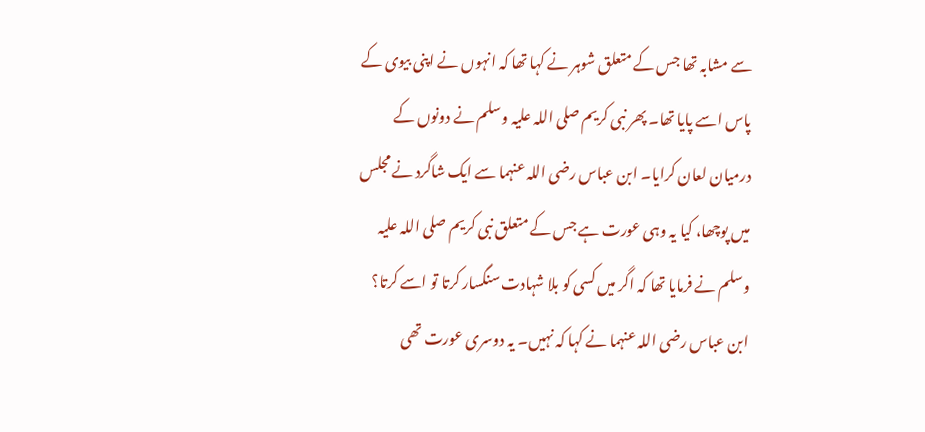سے مشابہ تھا جس کے متعلق شوہر نے کہا تھا کہ انہوں نے اپنی بیوی کے پاس اسے پایا تھا۔ پھر نبی کریم صلی اللہ علیہ وسلم نے دونوں کے درمیان لعان کرایا۔ ابن عباس رضی اللہ عنہما سے ایک شاگرد نے مجلس میں پوچھا، کیا یہ وہی عورت ہے جس کے متعلق نبی کریم صلی اللہ علیہ وسلم نے فرمایا تھا کہ اگر میں کسی کو بلا شہادت سنگسار کرتا تو اسے کرتا؟ ابن عباس رضی اللہ عنہما نے کہا کہ نہیں۔ یہ دوسری عورت تھی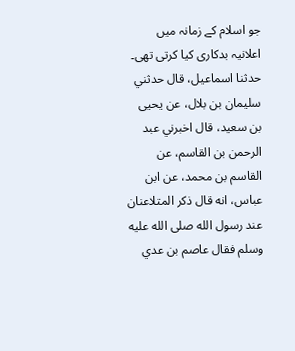جو اسلام کے زمانہ میں اعلانیہ بدکاری کیا کرتی تھی۔
حدثنا اسماعيل، قال حدثني سليمان بن بلال، عن يحيى بن سعيد، قال اخبرني عبد الرحمن بن القاسم، عن القاسم بن محمد، عن ابن عباس، انه قال ذكر المتلاعنان عند رسول الله صلى الله عليه وسلم فقال عاصم بن عدي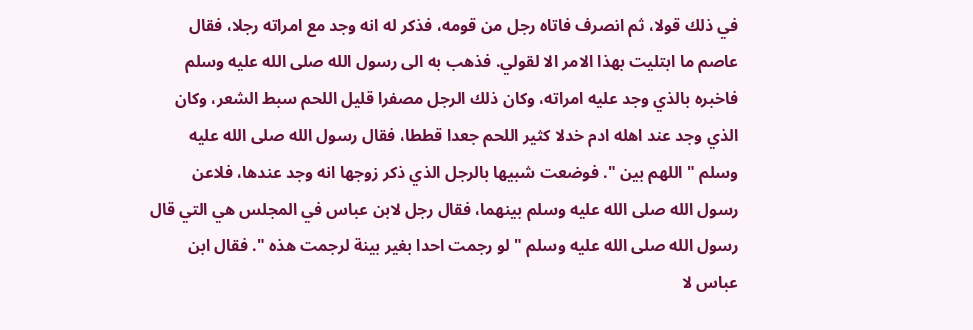في ذلك قولا، ثم انصرف فاتاه رجل من قومه، فذكر له انه وجد مع امراته رجلا، فقال عاصم ما ابتليت بهذا الامر الا لقولي. فذهب به الى رسول الله صلى الله عليه وسلم فاخبره بالذي وجد عليه امراته، وكان ذلك الرجل مصفرا قليل اللحم سبط الشعر، وكان الذي وجد عند اهله ادم خدلا كثير اللحم جعدا قططا، فقال رسول الله صلى الله عليه وسلم " اللهم بين ". فوضعت شبيها بالرجل الذي ذكر زوجها انه وجد عندها، فلاعن رسول الله صلى الله عليه وسلم بينهما، فقال رجل لابن عباس في المجلس هي التي قال رسول الله صلى الله عليه وسلم " لو رجمت احدا بغير بينة لرجمت هذه ". فقال ابن عباس لا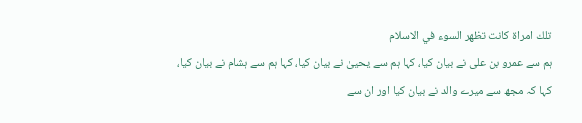تلك امراة كانت تظهر السوء في الاسلام
ہم سے عمرو بن علی نے بیان کیا، کہا ہم سے یحییٰ نے بیان کیا، کہا ہم سے ہشام نے بیان کیا، کہا کہ مجھ سے میرے والد نے بیان کیا اور ان سے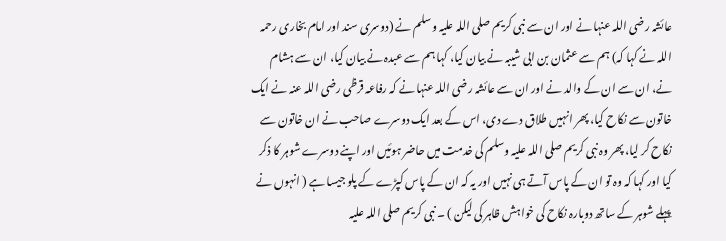عائشہ رضی اللہ عنہا نے اور ان سے نبی کریم صلی اللہ علیہ وسلم نے (دوسری سند اور امام بخاری رحمہ اللہ نے کہا کہ) ہم سے عثمان بن ابی شیبہ نے بیان کیا، کہا ہم سے عبدہ نے بیان کیا، ان سے ہشام نے، ان سے ان کے والد نے اور ان سے عائشہ رضی اللہ عنہا نے کہ رفاعہ قرظی رضی اللہ عنہ نے ایک خاتون سے نکاح کیا، پھر انہیں طلاق دے دی، اس کے بعد ایک دوسرے صاحب نے ان خاتون سے نکاح کر لیا، پھر وہ نبی کریم صلی اللہ علیہ وسلم کی خدمت میں حاضر ہوئیں اور اپنے دوسرے شوہر کا ذکر کیا اور کہا کہ وہ تو ان کے پاس آتے ہی نہیں اور یہ کہ ان کے پاس کپڑے کے پلو جیسا ہے ( انہوں نے پہلے شوہر کے ساتھ دوبارہ نکاح کی خواہش ظاہر کی لیکن ) ۔ نبی کریم صلی اللہ علیہ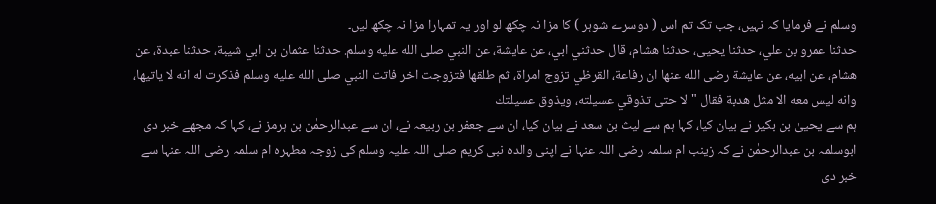وسلم نے فرمایا کہ نہیں، جب تک تم اس ( دوسرے شوہر ) کا مزا نہ چکھ لو اور یہ تمہارا مزا نہ چکھ لیں۔
حدثنا عمرو بن علي، حدثنا يحيى، حدثنا هشام، قال حدثني ابي، عن عايشة، عن النبي صلى الله عليه وسلم. حدثنا عثمان بن ابي شيبة، حدثنا عبدة، عن هشام، عن ابيه، عن عايشة رضى الله عنها ان رفاعة، القرظي تزوج امراة، ثم طلقها فتزوجت اخر فاتت النبي صلى الله عليه وسلم فذكرت له انه لا ياتيها، وانه ليس معه الا مثل هدبة فقال " لا حتى تذوقي عسيلته، ويذوق عسيلتك
ہم سے یحییٰ بن بکیر نے بیان کیا، کہا ہم سے لیث بن سعد نے بیان کیا، ان سے جعفر بن ربیعہ نے، ان سے عبدالرحمٰن بن ہرمز نے، کہا کہ مجھے خبر دی ابوسلمہ بن عبدالرحمٰن نے کہ زینب ام سلمہ رضی اللہ عنہا نے اپنی والدہ نبی کریم صلی اللہ علیہ وسلم کی زوجہ مطہرہ ام سلمہ رضی اللہ عنہا سے خبر دی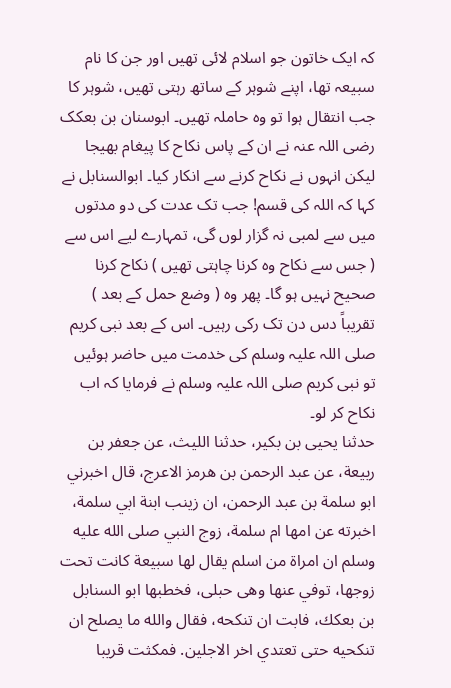کہ ایک خاتون جو اسلام لائی تھیں اور جن کا نام سبیعہ تھا، اپنے شوہر کے ساتھ رہتی تھیں، شوہر کا جب انتقال ہوا تو وہ حاملہ تھیں۔ ابوسنان بن بعکک رضی اللہ عنہ نے ان کے پاس نکاح کا پیغام بھیجا لیکن انہوں نے نکاح کرنے سے انکار کیا۔ ابوالسنابل نے کہا کہ اللہ کی قسم! جب تک عدت کی دو مدتوں میں سے لمبی نہ گزار لوں گی، تمہارے لیے اس سے ( جس سے نکاح وہ کرنا چاہتی تھیں ) نکاح کرنا صحیح نہیں ہو گا۔ پھر وہ ( وضع حمل کے بعد ) تقریباً دس دن تک رکی رہیں۔ اس کے بعد نبی کریم صلی اللہ علیہ وسلم کی خدمت میں حاضر ہوئیں تو نبی کریم صلی اللہ علیہ وسلم نے فرمایا کہ اب نکاح کر لو۔
حدثنا يحيى بن بكير، حدثنا الليث، عن جعفر بن ربيعة، عن عبد الرحمن بن هرمز الاعرج، قال اخبرني ابو سلمة بن عبد الرحمن، ان زينب ابنة ابي سلمة، اخبرته عن امها ام سلمة، زوج النبي صلى الله عليه وسلم ان امراة من اسلم يقال لها سبيعة كانت تحت زوجها، توفي عنها وهى حبلى، فخطبها ابو السنابل بن بعكك، فابت ان تنكحه، فقال والله ما يصلح ان تنكحيه حتى تعتدي اخر الاجلين. فمكثت قريبا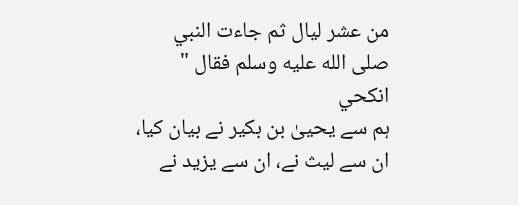من عشر ليال ثم جاءت النبي صلى الله عليه وسلم فقال " انكحي
ہم سے یحییٰ بن بکیر نے بیان کیا، ان سے لیث نے، ان سے یزید نے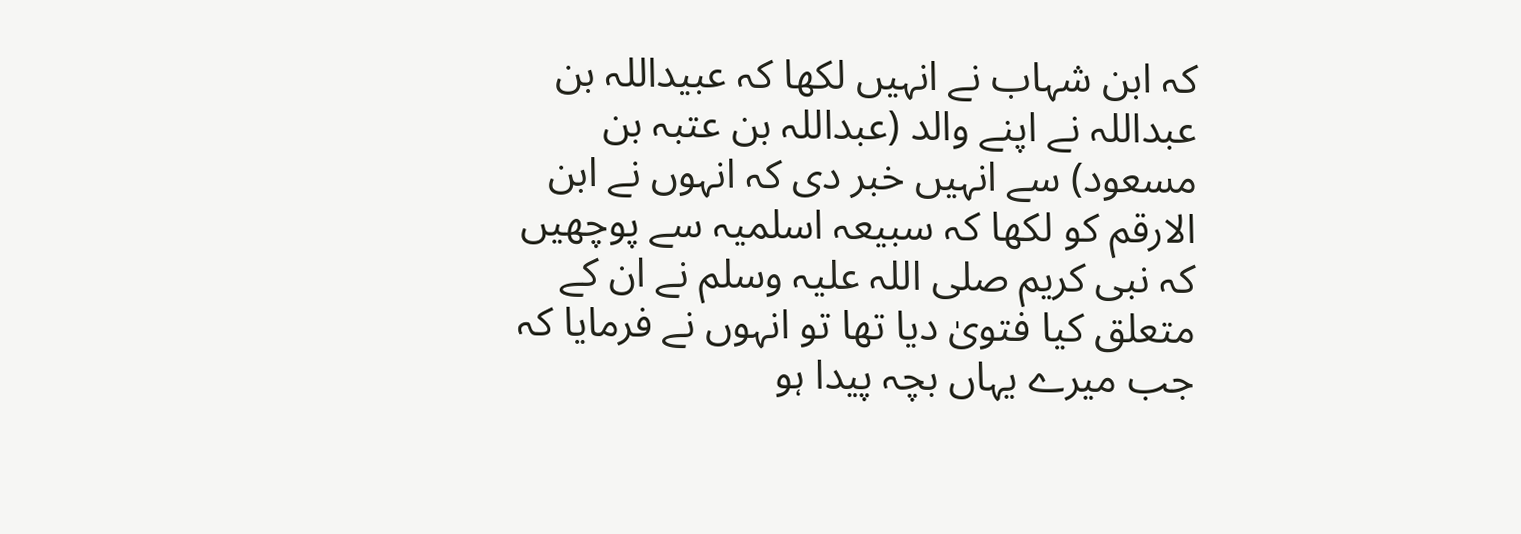کہ ابن شہاب نے انہیں لکھا کہ عبیداللہ بن عبداللہ نے اپنے والد (عبداللہ بن عتبہ بن مسعود) سے انہیں خبر دی کہ انہوں نے ابن الارقم کو لکھا کہ سبیعہ اسلمیہ سے پوچھیں کہ نبی کریم صلی اللہ علیہ وسلم نے ان کے متعلق کیا فتویٰ دیا تھا تو انہوں نے فرمایا کہ جب میرے یہاں بچہ پیدا ہو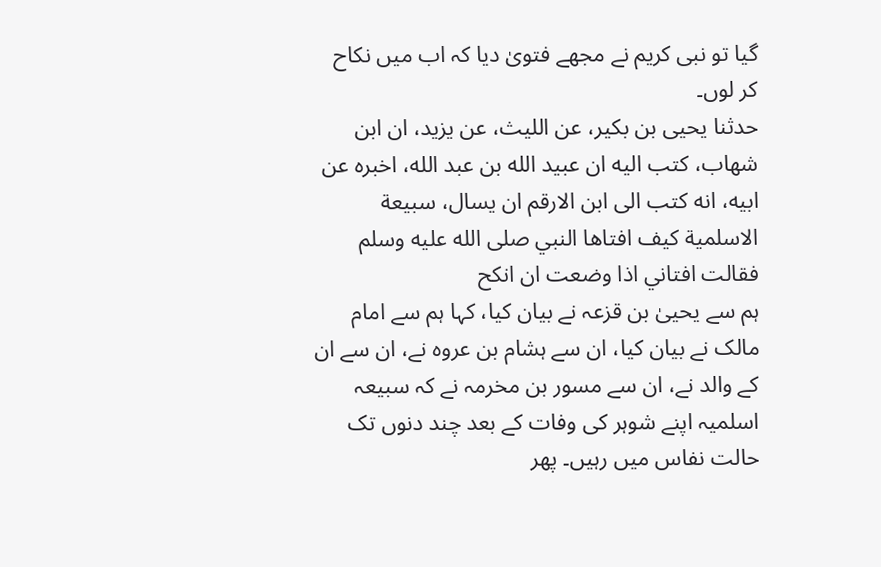گیا تو نبی کریم نے مجھے فتویٰ دیا کہ اب میں نکاح کر لوں۔
حدثنا يحيى بن بكير، عن الليث، عن يزيد، ان ابن شهاب، كتب اليه ان عبيد الله بن عبد الله، اخبره عن ابيه، انه كتب الى ابن الارقم ان يسال، سبيعة الاسلمية كيف افتاها النبي صلى الله عليه وسلم فقالت افتاني اذا وضعت ان انكح
ہم سے یحییٰ بن قزعہ نے بیان کیا، کہا ہم سے امام مالک نے بیان کیا، ان سے ہشام بن عروہ نے، ان سے ان کے والد نے، ان سے مسور بن مخرمہ نے کہ سبیعہ اسلمیہ اپنے شوہر کی وفات کے بعد چند دنوں تک حالت نفاس میں رہیں۔ پھر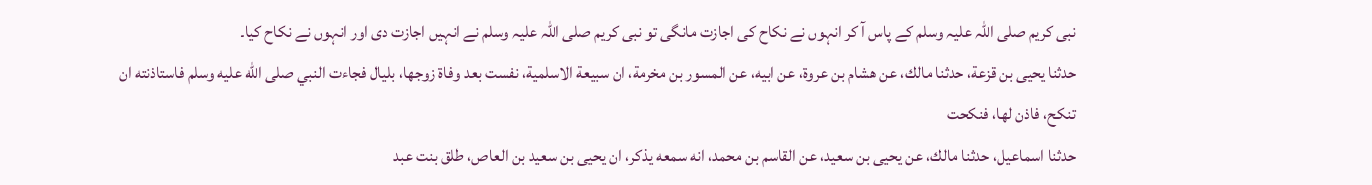نبی کریم صلی اللہ علیہ وسلم کے پاس آ کر انہوں نے نکاح کی اجازت مانگی تو نبی کریم صلی اللہ علیہ وسلم نے انہیں اجازت دی اور انہوں نے نکاح کیا۔
حدثنا يحيى بن قزعة، حدثنا مالك، عن هشام بن عروة، عن ابيه، عن المسور بن مخرمة، ان سبيعة الاسلمية، نفست بعد وفاة زوجها، بليال فجاءت النبي صلى الله عليه وسلم فاستاذنته ان تنكح، فاذن لها، فنكحت
حدثنا اسماعيل، حدثنا مالك، عن يحيى بن سعيد، عن القاسم بن محمد، انه سمعه يذكر، ان يحيى بن سعيد بن العاص، طلق بنت عبد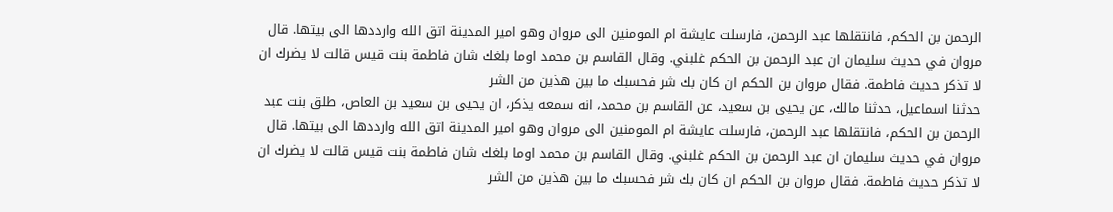الرحمن بن الحكم، فانتقلها عبد الرحمن، فارسلت عايشة ام المومنين الى مروان وهو امير المدينة اتق الله وارددها الى بيتها. قال مروان في حديث سليمان ان عبد الرحمن بن الحكم غلبني. وقال القاسم بن محمد اوما بلغك شان فاطمة بنت قيس قالت لا يضرك ان لا تذكر حديث فاطمة. فقال مروان بن الحكم ان كان بك شر فحسبك ما بين هذين من الشر
حدثنا اسماعيل، حدثنا مالك، عن يحيى بن سعيد، عن القاسم بن محمد، انه سمعه يذكر، ان يحيى بن سعيد بن العاص، طلق بنت عبد الرحمن بن الحكم، فانتقلها عبد الرحمن، فارسلت عايشة ام المومنين الى مروان وهو امير المدينة اتق الله وارددها الى بيتها. قال مروان في حديث سليمان ان عبد الرحمن بن الحكم غلبني. وقال القاسم بن محمد اوما بلغك شان فاطمة بنت قيس قالت لا يضرك ان لا تذكر حديث فاطمة. فقال مروان بن الحكم ان كان بك شر فحسبك ما بين هذين من الشر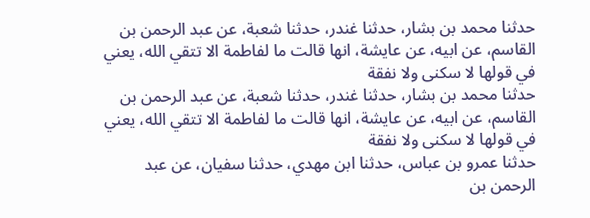حدثنا محمد بن بشار، حدثنا غندر، حدثنا شعبة، عن عبد الرحمن بن القاسم، عن ابيه، عن عايشة، انها قالت ما لفاطمة الا تتقي الله، يعني في قولها لا سكنى ولا نفقة
حدثنا محمد بن بشار، حدثنا غندر، حدثنا شعبة، عن عبد الرحمن بن القاسم، عن ابيه، عن عايشة، انها قالت ما لفاطمة الا تتقي الله، يعني في قولها لا سكنى ولا نفقة
حدثنا عمرو بن عباس، حدثنا ابن مهدي، حدثنا سفيان، عن عبد الرحمن بن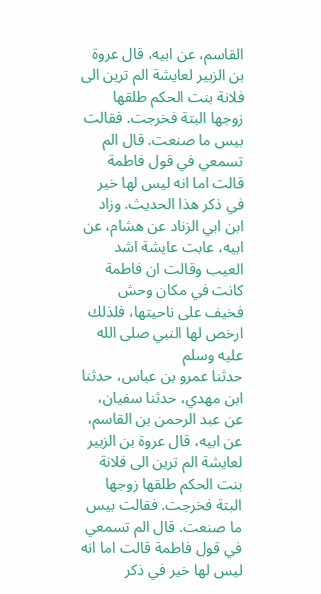القاسم، عن ابيه، قال عروة بن الزبير لعايشة الم ترين الى فلانة بنت الحكم طلقها زوجها البتة فخرجت. فقالت بيس ما صنعت. قال الم تسمعي في قول فاطمة قالت اما انه ليس لها خير في ذكر هذا الحديث. وزاد ابن ابي الزناد عن هشام، عن ابيه، عابت عايشة اشد العيب وقالت ان فاطمة كانت في مكان وحش فخيف على ناحيتها، فلذلك ارخص لها النبي صلى الله عليه وسلم
حدثنا عمرو بن عباس، حدثنا ابن مهدي، حدثنا سفيان، عن عبد الرحمن بن القاسم، عن ابيه، قال عروة بن الزبير لعايشة الم ترين الى فلانة بنت الحكم طلقها زوجها البتة فخرجت. فقالت بيس ما صنعت. قال الم تسمعي في قول فاطمة قالت اما انه ليس لها خير في ذكر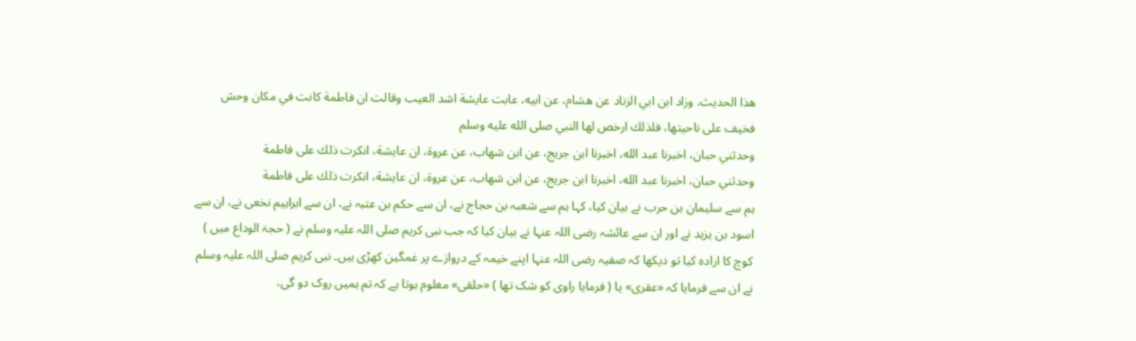هذا الحديث. وزاد ابن ابي الزناد عن هشام، عن ابيه، عابت عايشة اشد العيب وقالت ان فاطمة كانت في مكان وحش فخيف على ناحيتها، فلذلك ارخص لها النبي صلى الله عليه وسلم
وحدثني حبان، اخبرنا عبد الله، اخبرنا ابن جريج، عن ابن شهاب، عن عروة، ان عايشة، انكرت ذلك على فاطمة
وحدثني حبان، اخبرنا عبد الله، اخبرنا ابن جريج، عن ابن شهاب، عن عروة، ان عايشة، انكرت ذلك على فاطمة
ہم سے سلیمان بن حرب نے بیان کیا، کہا ہم سے شعبہ بن حجاج نے، ان سے حکم بن عتبہ نے، ان سے ابراہیم نخعی نے، ان سے اسود بن یزید نے اور ان سے عائشہ رضی اللہ عنہا نے بیان کیا کہ جب نبی کریم صلی اللہ علیہ وسلم نے ( حجۃ الوداع میں ) کوچ کا ارادہ کیا تو دیکھا کہ صفیہ رضی اللہ عنہا اپنے خیمہ کے دروازے پر غمگین کھڑی ہیں۔ نبی کریم صلی اللہ علیہ وسلم نے ان سے فرمایا کہ «عقرى» یا ( فرمایا راوی کو شک تھا ) «حلقى» معلوم ہوتا ہے کہ تم ہمیں روک دو گی،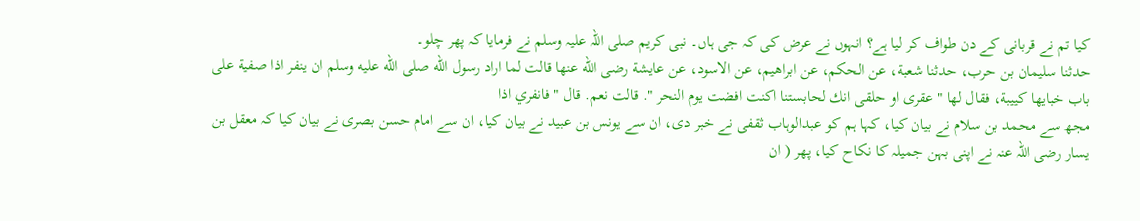کیا تم نے قربانی کے دن طواف کر لیا ہے؟ انہوں نے عرض کی کہ جی ہاں۔ نبی کریم صلی اللہ علیہ وسلم نے فرمایا کہ پھر چلو۔
حدثنا سليمان بن حرب، حدثنا شعبة، عن الحكم، عن ابراهيم، عن الاسود، عن عايشة رضى الله عنها قالت لما اراد رسول الله صلى الله عليه وسلم ان ينفر اذا صفية على باب خبايها كييبة، فقال لها " عقرى او حلقى انك لحابستنا اكنت افضت يوم النحر ". قالت نعم. قال " فانفري اذا
مجھ سے محمد بن سلام نے بیان کیا، کہا ہم کو عبدالوہاب ثقفی نے خبر دی، ان سے یونس بن عبید نے بیان کیا، ان سے امام حسن بصری نے بیان کیا کہ معقل بن یسار رضی اللہ عنہ نے اپنی بہن جمیلہ کا نکاح کیا، پھر ( ان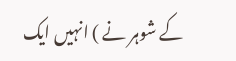کے شوہر نے ) انہیں ایک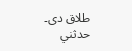طلاق دی۔
حدثني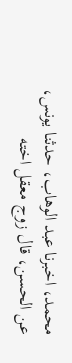محمد، اخبرنا عبد الوهاب، حدثنا يونس، عن الحسن، قال زوج معقل اخته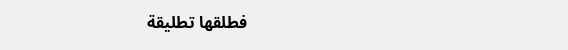فطلقها تطليقة